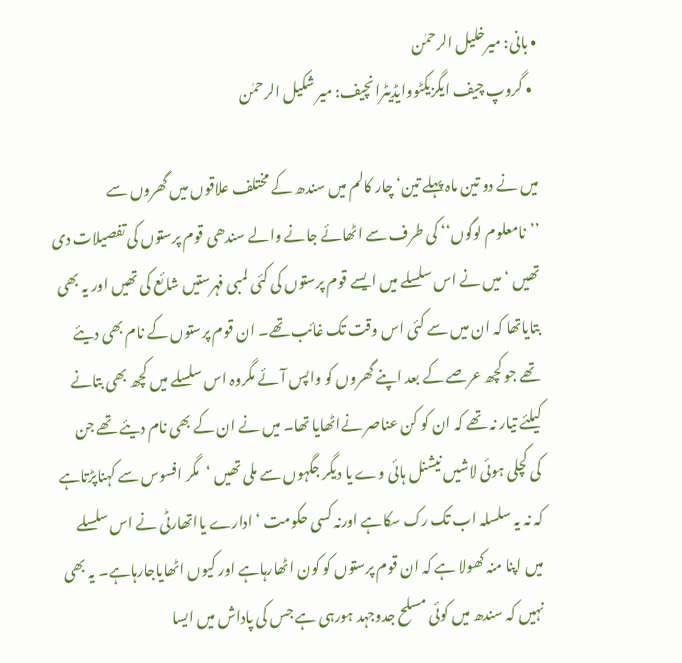• بانی: میرخلیل الرحمٰن
  • گروپ چیف ایگزیکٹووایڈیٹرانچیف: میر شکیل الرحمٰن

میں نے دو تین ماہ پہلے تین‘ چار کالم میں سندھ کے مختلف علاقوں میں گھروں سے ’’نامعلوم لوگوں‘‘ کی طرف سے اٹھائے جانے والے سندھی قوم پرستوں کی تفصیلات دی تھیں ‘میں نے اس سلسلے میں ایسے قوم پرستوں کی کئی لمبی فہرستیں شائع کی تھیں اور یہ بھی بتایاتھا کہ ان میں سے کئی اس وقت تک غائب تھے۔ ان قوم پرستوں کے نام بھی دیئے تھے جو کچھ عرصے کے بعد اپنے گھروں کو واپس آئے مگروہ اس سلسلے میں کچھ بھی بتانے کیلئے تیار نہ تھے کہ ان کو کن عناصر نےاٹھایا تھا۔ میں نے ان کے بھی نام دیئے تھے جن کی کچلی ہوئی لاشیں نیشنل ہائی وے یا دیگر جگہوں سے ملی تھیں ‘مگر افسوس سے کہناپڑتاہے کہ نہ یہ سلسلہ اب تک رک سکاہے اورنہ کسی حکومت ‘ ادارے یااتھارٹی نے اس سلسلے میں اپنا منہ کھولا ہے کہ ان قوم پرستوں کو کون اٹھارہاہے اور کیوں اٹھایاجارہاہے۔ یہ بھی نہیں کہ سندھ میں کوئی مسلح جدوجہد ہورہی ہے جس کی پاداش میں ایسا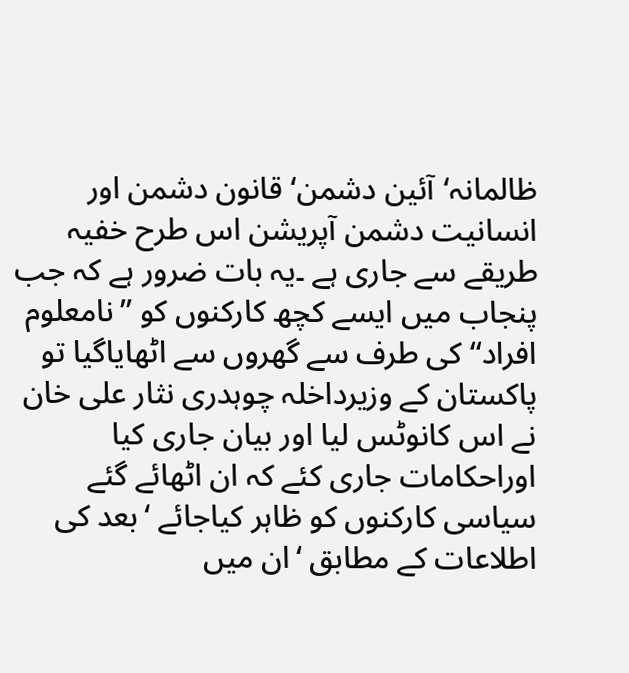ظالمانہ‘آئین دشمن‘ قانون دشمن اور انسانیت دشمن آپریشن اس طرح خفیہ طریقے سے جاری ہے ۔یہ بات ضرور ہے کہ جب پنجاب میں ایسے کچھ کارکنوں کو ’’نامعلوم افراد‘‘ کی طرف سے گھروں سے اٹھایاگیا تو پاکستان کے وزیرداخلہ چوہدری نثار علی خان نے اس کانوٹس لیا اور بیان جاری کیا اوراحکامات جاری کئے کہ ان اٹھائے گئے سیاسی کارکنوں کو ظاہر کیاجائے ‘بعد کی اطلاعات کے مطابق ‘ان میں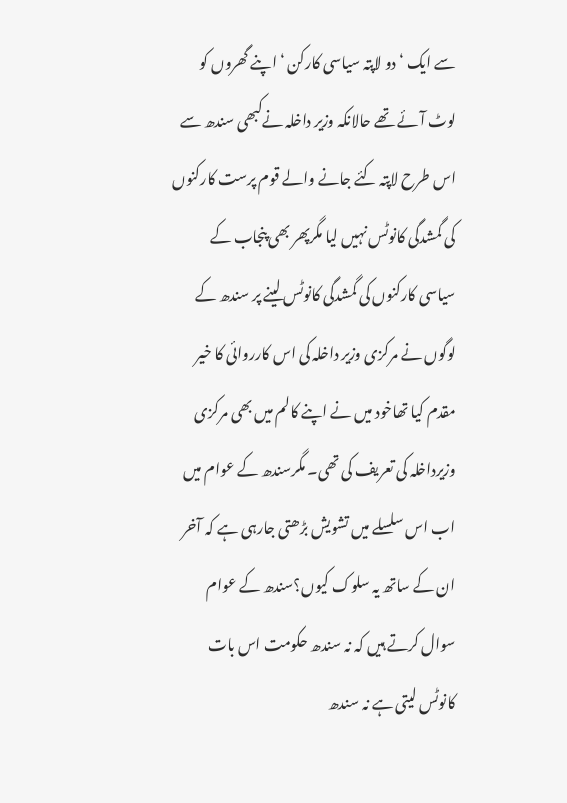سے ایک ‘ دو لاپتہ سیاسی کارکن ‘ اپنے گھروں کو لوٹ آئے تھے حالانکہ وزیر داخلہ نےکبھی سندھ سے اس طرح لاپتہ کئے جانے والے قوم پرست کارکنوں کی گمشدگی کانوٹس نہیں لیا مگرپھر بھی پنجاب کے سیاسی کارکنوں کی گمشدگی کانوٹس لینے پر سندھ کے لوگوں نے مرکزی وزیر داخلہ کی اس کارروائی کا خیر مقدم کیا تھاخود میں نے اپنے کالم میں بھی مرکزی وزیرداخلہ کی تعریف کی تھی۔ مگرسندھ کے عوام میں اب اس سلسلے میں تشویش بڑھتی جارہی ہے کہ آخر ان کے ساتھ یہ سلوک کیوں؟سندھ کے عوام سوال کرتے ہیں کہ نہ سندھ حکومت اس بات کانوٹس لیتی ہے نہ سندھ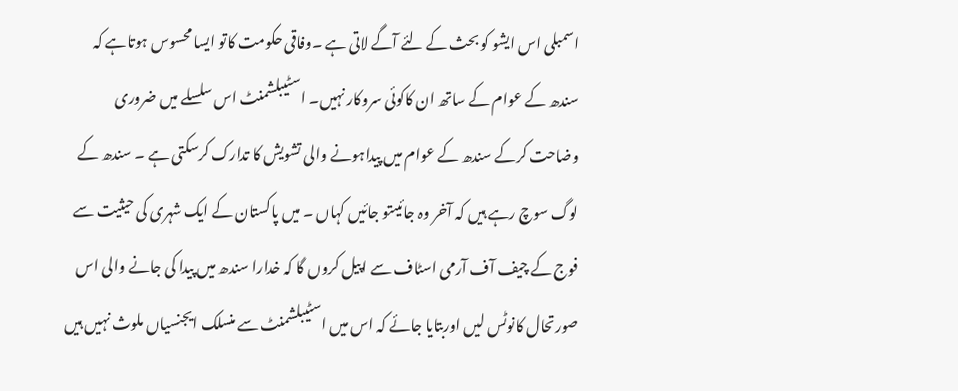اسمبلی اس ایشو کو بحث کے لئے آگے لاتی ہے ۔وفاقی حکومت کاتو ایسا محسوس ہوتاہے کہ سندھ کے عوام کے ساتھ ان کاکوئی سروکار نہیں۔ اسٹیبلشمنٹ اس سلسلے میں ضروری وضاحت کرکے سندھ کے عوام میں پیداہونے والی تشویش کا تدارک کرسکتی ہے ۔ سندھ کے لوگ سوچ رہے ہیں کہ آخر وہ جائیںتو جائیں کہاں ۔ میں پاکستان کے ایک شہری کی حیثیت سے فوج کے چیف آف آرمی اسٹاف سے اپیل کروں گا کہ خدارا سندھ میں پیدا کی جانے والی اس صورتحال کانوٹس لیں اوربتایا جائے کہ اس میں اسٹیبلشمنٹ سے منسلک ایجنسیاں ملوث نہیں ہیں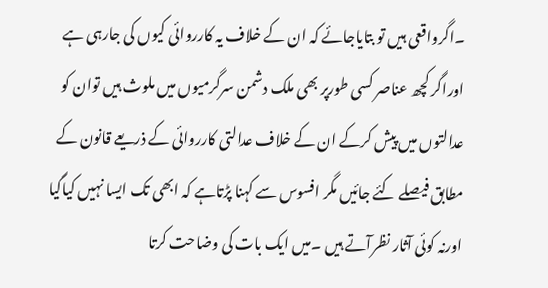۔اگرواقعی ہیں تو بتایاجائے کہ ان کے خلاف یہ کارروائی کیوں کی جارہی ہے اوراگر کچھ عناصر کسی طورپر بھی ملک دشمن سرگرمیوں میں ملوث ہیں توان کو عدالتوں میں پیش کرکے ان کے خلاف عدالتی کارروائی کے ذریعے قانون کے مطابق فیصلے کئے جائیں مگر افسوس سے کہنا پڑتاہے کہ ابھی تک ایسا نہیں کیاگیا اورنہ کوئی آثار نظرآتے ہیں ۔میں ایک بات کی وضاحت کرتا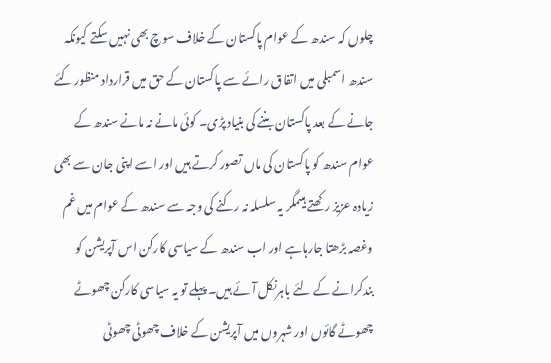چلوں کہ سندھ کے عوام پاکستان کے خلاف سوچ بھی نہیں سکتے کیونکہ سندھ اسمبلی میں اتفاق رائے سے پاکستان کے حق میں قرارداد منظور کئے جانے کے بعد پاکستان بننے کی بنیاد پڑی۔ کوئی مانے نہ مانے سندھ کے عوام سندھ کو پاکستان کی ماں تصور کرتے ہیں اور اسے اپنی جان سے بھی زیادہ عزیز رکھتے ہیںمگر یہ سلسلہ نہ رکنے کی وجہ سے سندھ کے عوام میں غم وغصہ بڑھتا جارہاہے اور اب سندھ کے سیاسی کارکن اس آپریشن کو بندکرانے کے لئے باہرنکل آئے ہیں۔ پہلے تو یہ سیاسی کارکن چھوٹے چھوٹے گائوں اور شہروں میں آپریشن کے خلاف چھوٹی چھوٹی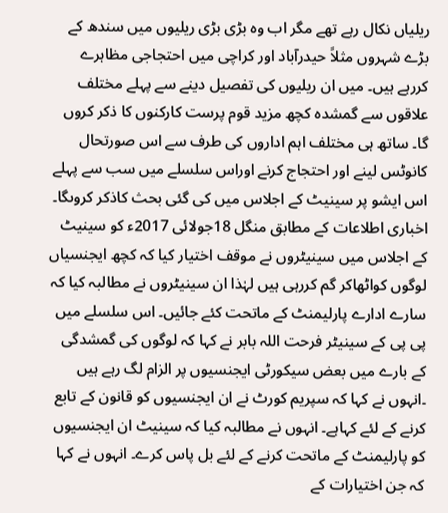ریلیاں نکال رہے تھے مگر اب وہ بڑی بڑی ریلیوں میں سندھ کے بڑے شہروں مثلاً حیدرآباد اور کراچی میں احتجاجی مظاہرے کررہے ہیں۔ میں ان ریلیوں کی تفصیل دینے سے پہلے مختلف علاقوں سے گمشدہ کچھ مزید قوم پرست کارکنوں کا ذکر کروں گا۔ ساتھ ہی مختلف اہم اداروں کی طرف سے اس صورتحال کانوٹس لینے اور احتجاج کرنے اوراس سلسلے میں سب سے پہلے اس ایشو پر سینیٹ کے اجلاس میں کی گئی بحث کاذکر کروںگا۔ اخباری اطلاعات کے مطابق منگل 18جولائی 2017ء کو سینیٹ کے اجلاس میں سینیٹروں نے موقف اختیار کیا کہ کچھ ایجنسیاں لوگوں کواٹھاکر گم کررہی ہیں لہٰذا ان سینیٹروں نے مطالبہ کیا کہ سارے ادارے پارلیمنٹ کے ماتحت کئے جائیں۔ اس سلسلے میں پی پی کے سینیٹر فرحت اللہ بابر نے کہا کہ لوگوں کی گمشدگی کے بارے میں بعض سیکورٹی ایجنسیوں پر الزام لگ رہے ہیں ۔انہوں نے کہا کہ سپریم کورٹ نے ان ایجنسیوں کو قانون کے تابع کرنے کے لئے کہاہے۔ انہوں نے مطالبہ کیا کہ سینیٹ ان ایجنسیوں کو پارلیمنٹ کے ماتحت کرنے کے لئے بل پاس کرے۔ انہوں نے کہا کہ جن اختیارات کے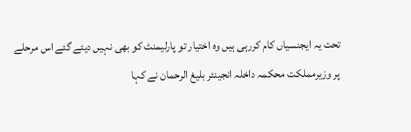تحت یہ ایجنسیاں کام کررہی ہیں وہ اختیار تو پارلیمنٹ کو بھی نہیں دیئے گئے اس مرحلے پر وزیرمملکت محکمہ داخلہ انجینئر بلیغ الرحمان نے کہا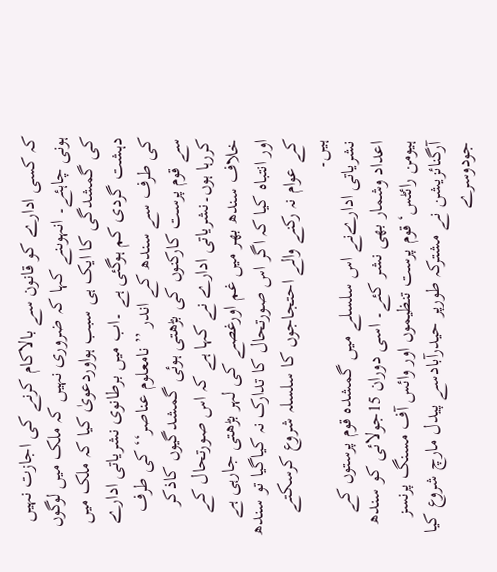کہ کسی ادارے کو قانون سے بالاکام کرنے کی اجازت نہیں ہونی چاہئے۔ انہوںنے کہا کہ ضروری نہیں کہ ملک میں لوگوں کی گمشدگی کا ایک ہی سبب ہواوردعویٰ کیا کہ ملک میں دہشت گردی کم ہوگئی ہے ۔اب میں برطانوی نشریاتی ادارے کی طرف سے سندھ کے اندر ’’نامعلوم عناصر‘‘ کی طرف سے قوم پرست کارکنوں کی بڑھتی ہوئی گمشدگیوں کاذکر کررہا ہوں۔نشریاتی ادارے نے کہا ہے کہ اس صورتحال کے خلاف سندھ بھر میں غم اورغصے کی لہر بڑھتی جارہی ہے اور انتباہ کیا کہ اگر اس صورتحال کا تدارک نہ کیاگیا تو سندھ کے عوام نہ رکنے والے احتجاجوں کا سلسلہ شروع کرسکتے ہیں۔
نشریاتی ادارےنے اس سلسلے میں گمشدہ قوم پرستوں کے اعداد وشمار بھی نشر کئے۔ اسی دوران 15جولائی کو سندھ ہیومن رائٹس‘ قوم پرست تنظیموں اور وائس آف مسنگ پرنسز آرگنائزیشن نے مشترکہ طورپر حیدرآبادسے پیدل مارچ شروع کیا جودوسرے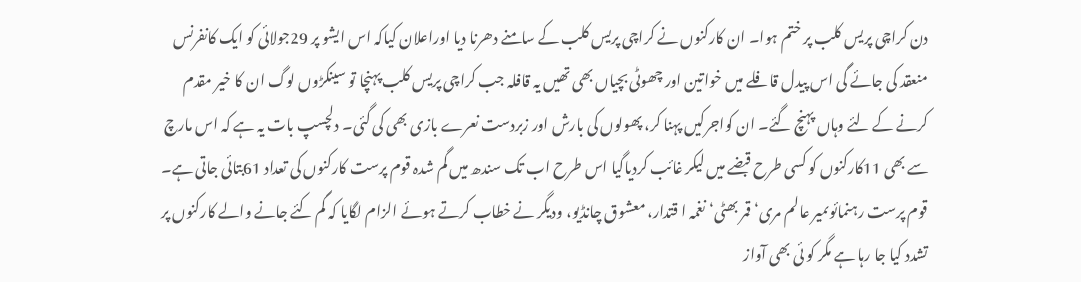دن کراچی پریس کلب پر ختم ہوا۔ ان کارکنوں نے کراچی پریس کلب کے سامنے دھرنا دیا اوراعلان کیاکہ اس ایشو پر 29جولائی کو ایک کانفرنس منعقد کی جائے گی اس پیدل قافلے میں خواتین اور چھوٹی بچیاں بھی تھیں یہ قافلہ جب کراچی پریس کلب پہنچا تو سینکڑوں لوگ ان کا خیر مقدم کرنے کے لئے وہاں پہنچ گئے۔ ان کواجرکیں پہنا کر، پھولوں کی بارش اور زبردست نعرے بازی بھی کی گئی۔ دلچسپ بات یہ ہے کہ اس مارچ سے بھی 11کارکنوں کو کسی طرح قبضے میں لیکر غائب کردیاگیا اس طرح اب تک سندھ میں گم شدہ قوم پرست کارکنوں کی تعداد 61بتائی جاتی ہے۔ قوم پرست رہنمائوںمیر عالم مری‘ قمر بھٹی‘ نغمہ ا قتدار، معشوق چانڈیو، ودیگر نے خطاب کرتے ہوئے الزام لگایا کہ گم کئے جانے والے کارکنوں پر تشدد کیا جا رہا ہے مگر کو ئی بھی آواز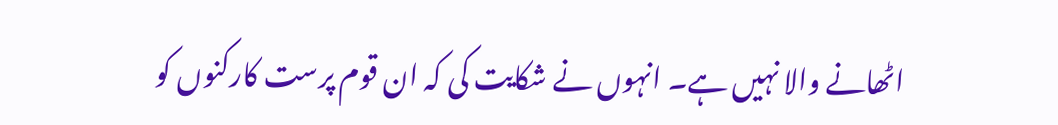اٹھانے والا نہیں ہے۔ انہوں نے شکایت کی کہ ان قوم پرست کارکنوں کو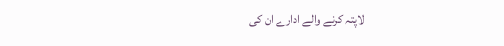لاپتہ کرنے والے ادارے ان کی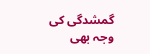گمشدگی کی وجہ بھی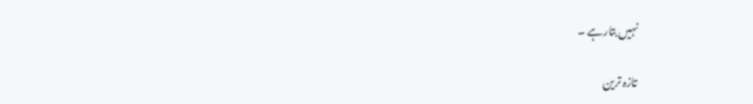نہیں بتارہے ۔

تازہ ترین